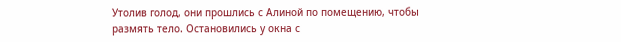Утолив голод, они прошлись с Алиной по помещению, чтобы размять тело. Остановились у окна с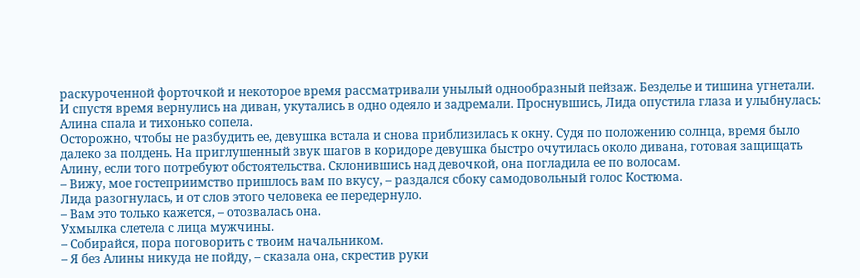раскуроченной форточкой и некоторое время рассматривали унылый однообразный пейзаж. Безделье и тишина угнетали. И спустя время вернулись на диван, укутались в одно одеяло и задремали. Проснувшись, Лида опустила глаза и улыбнулась: Алина спала и тихонько сопела.
Осторожно, чтобы не разбудить ее, девушка встала и снова приблизилась к окну. Судя по положению солнца, время было далеко за полдень. На приглушенный звук шагов в коридоре девушка быстро очутилась около дивана, готовая защищать Алину, если того потребуют обстоятельства. Склонившись над девочкой, она погладила ее по волосам.
– Вижу, мое гостеприимство пришлось вам по вкусу, – раздался сбоку самодовольный голос Костюма.
Лида разогнулась, и от слов этого человека ее передернуло.
– Вам это только кажется, – отозвалась она.
Ухмылка слетела с лица мужчины.
– Собирайся, пора поговорить с твоим начальником.
– Я без Алины никуда не пойду, – сказала она, скрестив руки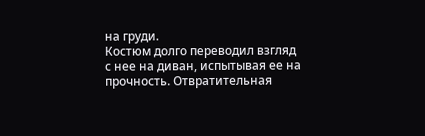на груди.
Костюм долго переводил взгляд с нее на диван, испытывая ее на прочность. Отвратительная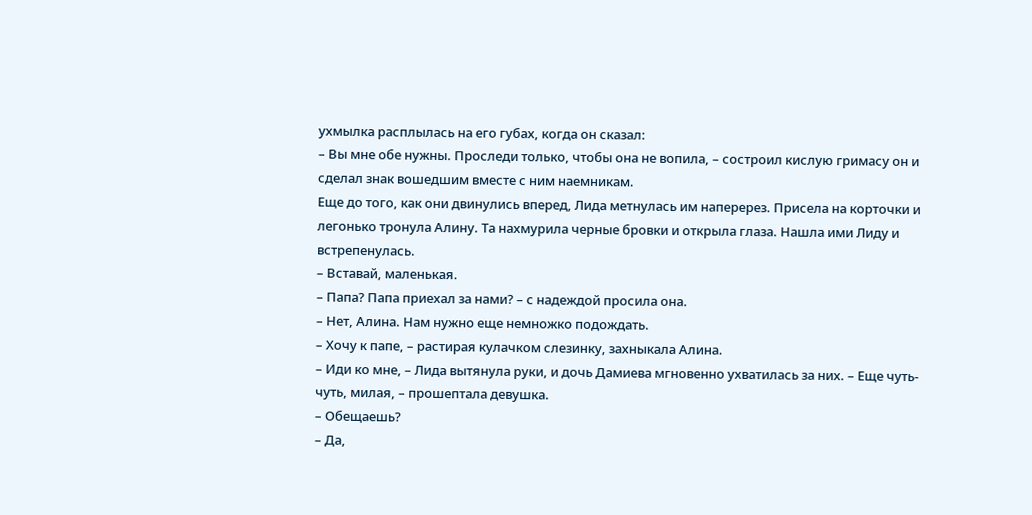ухмылка расплылась на его губах, когда он сказал:
– Вы мне обе нужны. Проследи только, чтобы она не вопила, – состроил кислую гримасу он и сделал знак вошедшим вместе с ним наемникам.
Еще до того, как они двинулись вперед, Лида метнулась им наперерез. Присела на корточки и легонько тронула Алину. Та нахмурила черные бровки и открыла глаза. Нашла ими Лиду и встрепенулась.
– Вставай, маленькая.
– Папа? Папа приехал за нами? – с надеждой просила она.
– Нет, Алина. Нам нужно еще немножко подождать.
– Хочу к папе, – растирая кулачком слезинку, захныкала Алина.
– Иди ко мне, – Лида вытянула руки, и дочь Дамиева мгновенно ухватилась за них. – Еще чуть-чуть, милая, – прошептала девушка.
– Обещаешь?
– Да,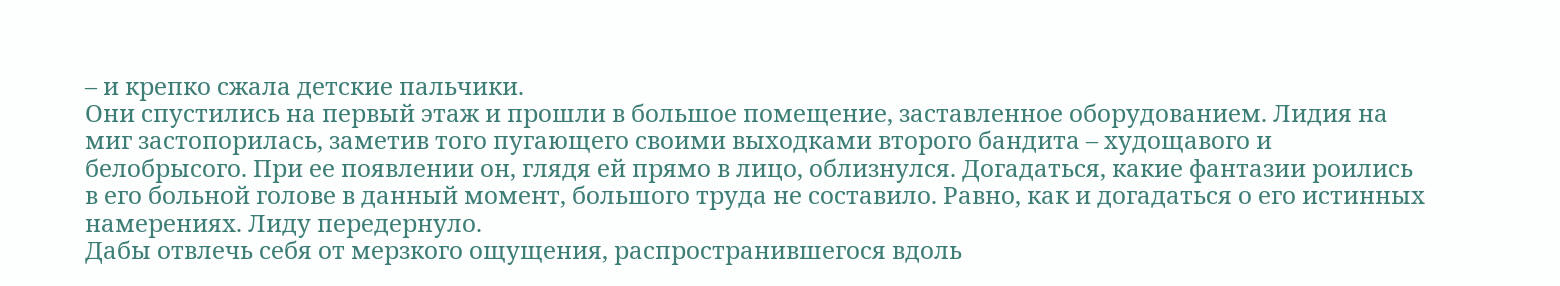– и крепко сжала детские пальчики.
Они спустились на первый этаж и прошли в большое помещение, заставленное оборудованием. Лидия на миг застопорилась, заметив того пугающего своими выходками второго бандита – худощавого и белобрысого. При ее появлении он, глядя ей прямо в лицо, облизнулся. Догадаться, какие фантазии роились в его больной голове в данный момент, большого труда не составило. Равно, как и догадаться о его истинных намерениях. Лиду передернуло.
Дабы отвлечь себя от мерзкого ощущения, распространившегося вдоль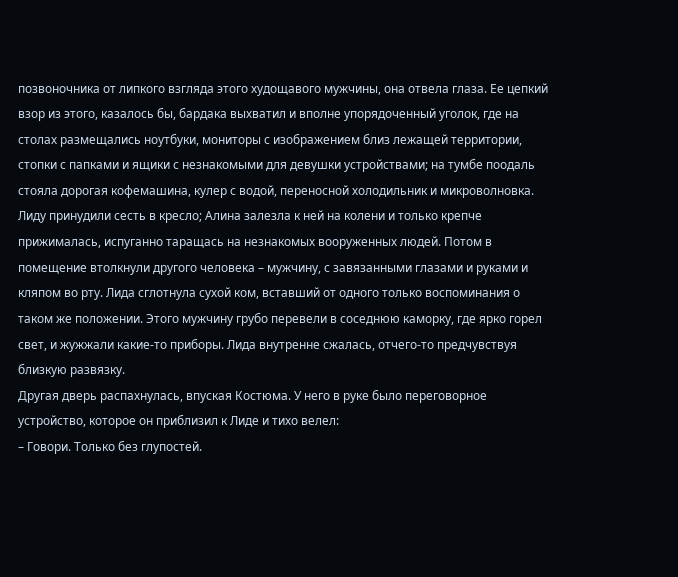позвоночника от липкого взгляда этого худощавого мужчины, она отвела глаза. Ее цепкий взор из этого, казалось бы, бардака выхватил и вполне упорядоченный уголок, где на столах размещались ноутбуки, мониторы с изображением близ лежащей территории, стопки с папками и ящики с незнакомыми для девушки устройствами; на тумбе поодаль стояла дорогая кофемашина, кулер с водой, переносной холодильник и микроволновка.
Лиду принудили сесть в кресло; Алина залезла к ней на колени и только крепче прижималась, испуганно таращась на незнакомых вооруженных людей. Потом в помещение втолкнули другого человека – мужчину, с завязанными глазами и руками и кляпом во рту. Лида сглотнула сухой ком, вставший от одного только воспоминания о таком же положении. Этого мужчину грубо перевели в соседнюю каморку, где ярко горел свет, и жужжали какие-то приборы. Лида внутренне сжалась, отчего-то предчувствуя близкую развязку.
Другая дверь распахнулась, впуская Костюма. У него в руке было переговорное устройство, которое он приблизил к Лиде и тихо велел:
– Говори. Только без глупостей.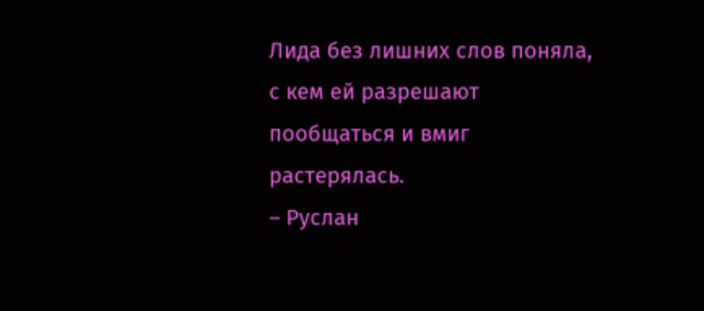Лида без лишних слов поняла, с кем ей разрешают пообщаться и вмиг растерялась.
– Руслан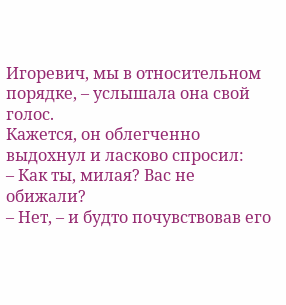Игоревич, мы в относительном порядке, – услышала она свой голос.
Кажется, он облегченно выдохнул и ласково спросил:
– Как ты, милая? Вас не обижали?
– Нет, – и будто почувствовав его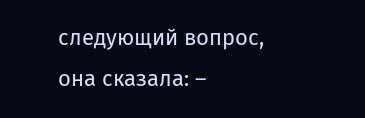следующий вопрос, она сказала: –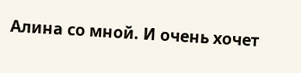Алина со мной. И очень хочет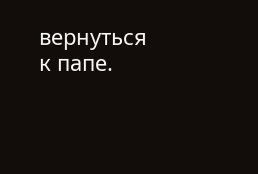вернуться к папе.